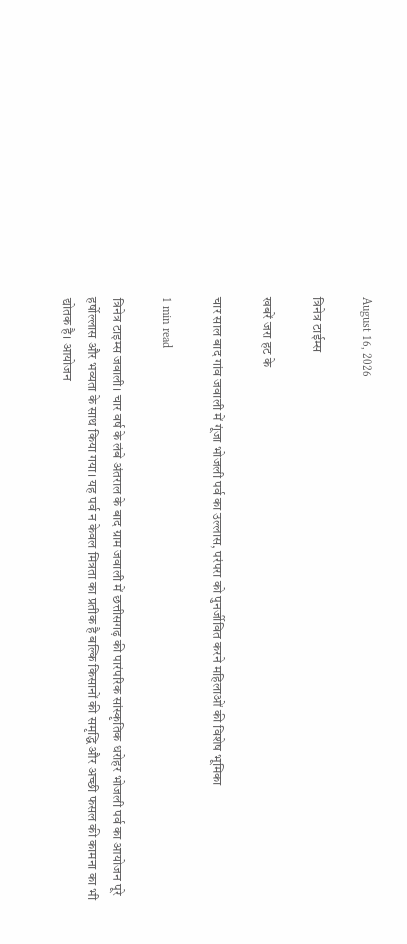August 16, 2026

त्रिनेत्र टाईम्स

खबरें जरा हट के

चार साल बाद गांव जवाली में गूंजा भोजली पर्व का उल्लास, परंपरा को पुनर्जीवित करने महिलाओं की विशेष भूमिका

1 min read

त्रिनेत्र टाइम्स जवाली। चार वर्ष के लंबे अंतराल के बाद ग्राम जवाली में छत्तीसगढ़ की पारंपरिक सांस्कृतिक धरोहर भोजली पर्व का आयोजन पूरे हर्षोल्लास और भव्यता के साथ किया गया। यह पर्व न केवल मित्रता का प्रतीक है बल्कि किसानों की समृद्धि और अच्छी फसल की कामना का भी द्योतक है। आयोजन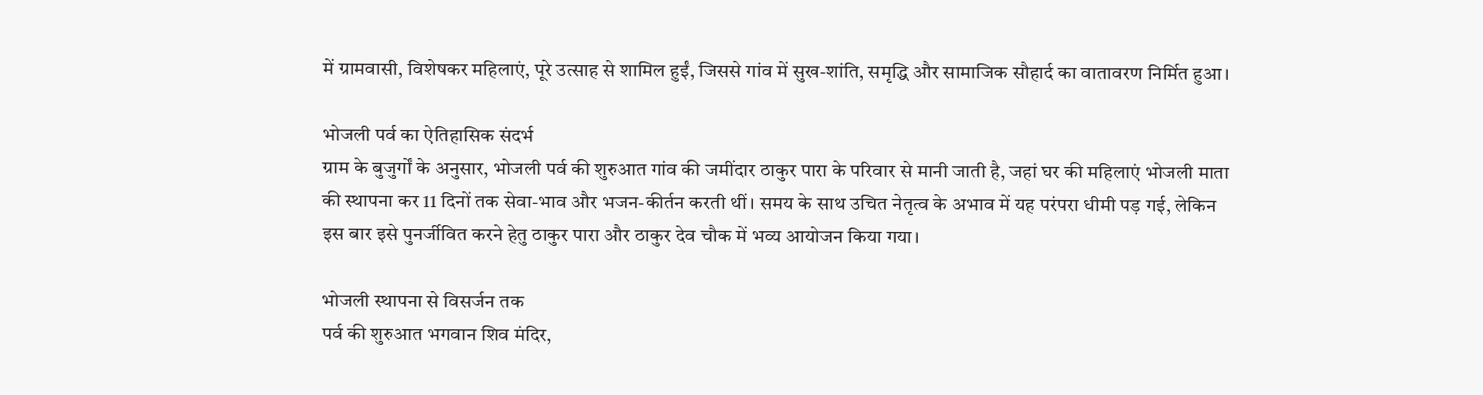में ग्रामवासी, विशेषकर महिलाएं, पूरे उत्साह से शामिल हुईं, जिससे गांव में सुख-शांति, समृद्धि और सामाजिक सौहार्द का वातावरण निर्मित हुआ।

भोजली पर्व का ऐतिहासिक संदर्भ
ग्राम के बुजुर्गों के अनुसार, भोजली पर्व की शुरुआत गांव की जमींदार ठाकुर पारा के परिवार से मानी जाती है, जहां घर की महिलाएं भोजली माता की स्थापना कर 11 दिनों तक सेवा-भाव और भजन-कीर्तन करती थीं। समय के साथ उचित नेतृत्व के अभाव में यह परंपरा धीमी पड़ गई, लेकिन इस बार इसे पुनर्जीवित करने हेतु ठाकुर पारा और ठाकुर देव चौक में भव्य आयोजन किया गया।

भोजली स्थापना से विसर्जन तक
पर्व की शुरुआत भगवान शिव मंदिर,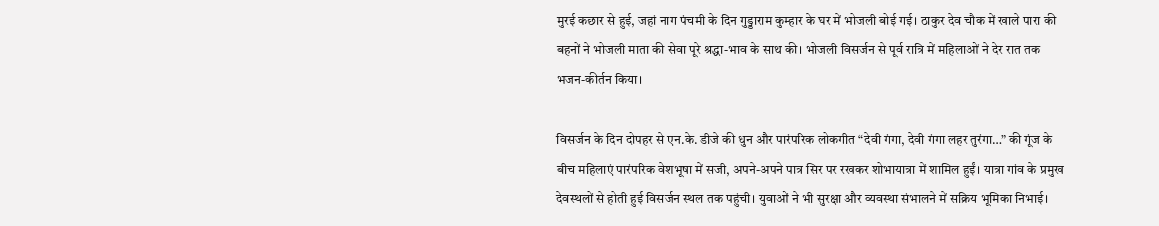मुरई कछार से हुई, जहां नाग पंचमी के दिन गुड्डाराम कुम्हार के घर में भोजली बोई गई। ठाकुर देव चौक में खाले पारा की बहनों ने भोजली माता की सेवा पूरे श्रद्धा-भाव के साथ की। भोजली विसर्जन से पूर्व रात्रि में महिलाओं ने देर रात तक भजन-कीर्तन किया।

विसर्जन के दिन दोपहर से एन.के. डीजे की धुन और पारंपरिक लोकगीत “देवी गंगा, देवी गंगा लहर तुरंगा…” की गूंज के बीच महिलाएं पारंपरिक वेशभूषा में सजी, अपने-अपने पात्र सिर पर रखकर शोभायात्रा में शामिल हुईं। यात्रा गांव के प्रमुख देवस्थलों से होती हुई विसर्जन स्थल तक पहुंची। युवाओं ने भी सुरक्षा और व्यवस्था संभालने में सक्रिय भूमिका निभाई।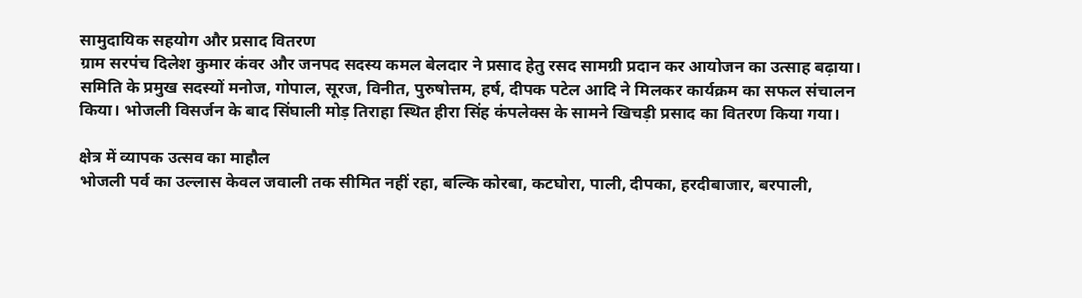सामुदायिक सहयोग और प्रसाद वितरण
ग्राम सरपंच दिलेश कुमार कंवर और जनपद सदस्य कमल बेलदार ने प्रसाद हेतु रसद सामग्री प्रदान कर आयोजन का उत्साह बढ़ाया। समिति के प्रमुख सदस्यों मनोज, गोपाल, सूरज, विनीत, पुरुषोत्तम, हर्ष, दीपक पटेल आदि ने मिलकर कार्यक्रम का सफल संचालन किया। भोजली विसर्जन के बाद सिंघाली मोड़ तिराहा स्थित हीरा सिंह कंपलेक्स के सामने खिचड़ी प्रसाद का वितरण किया गया।

क्षेत्र में व्यापक उत्सव का माहौल
भोजली पर्व का उल्लास केवल जवाली तक सीमित नहीं रहा, बल्कि कोरबा, कटघोरा, पाली, दीपका, हरदीबाजार, बरपाली,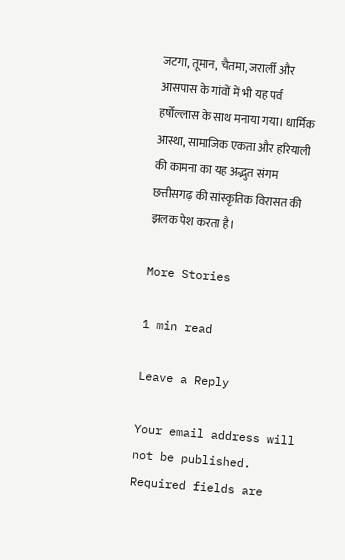जटगा, तूमान, चैतमा, जरार्ली और आसपास के गांवों में भी यह पर्व हर्षोल्लास के साथ मनाया गया। धार्मिक आस्था, सामाजिक एकता और हरियाली की कामना का यह अद्भुत संगम छत्तीसगढ़ की सांस्कृतिक विरासत की झलक पेश करता है।

More Stories

1 min read

Leave a Reply

Your email address will not be published. Required fields are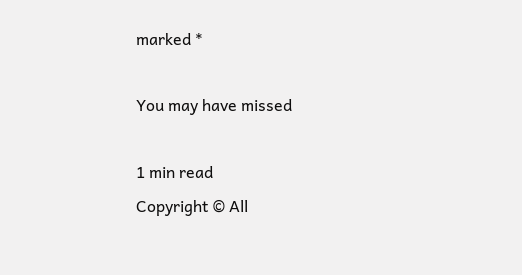marked *

You may have missed

1 min read
Copyright © All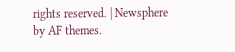rights reserved. | Newsphere by AF themes.